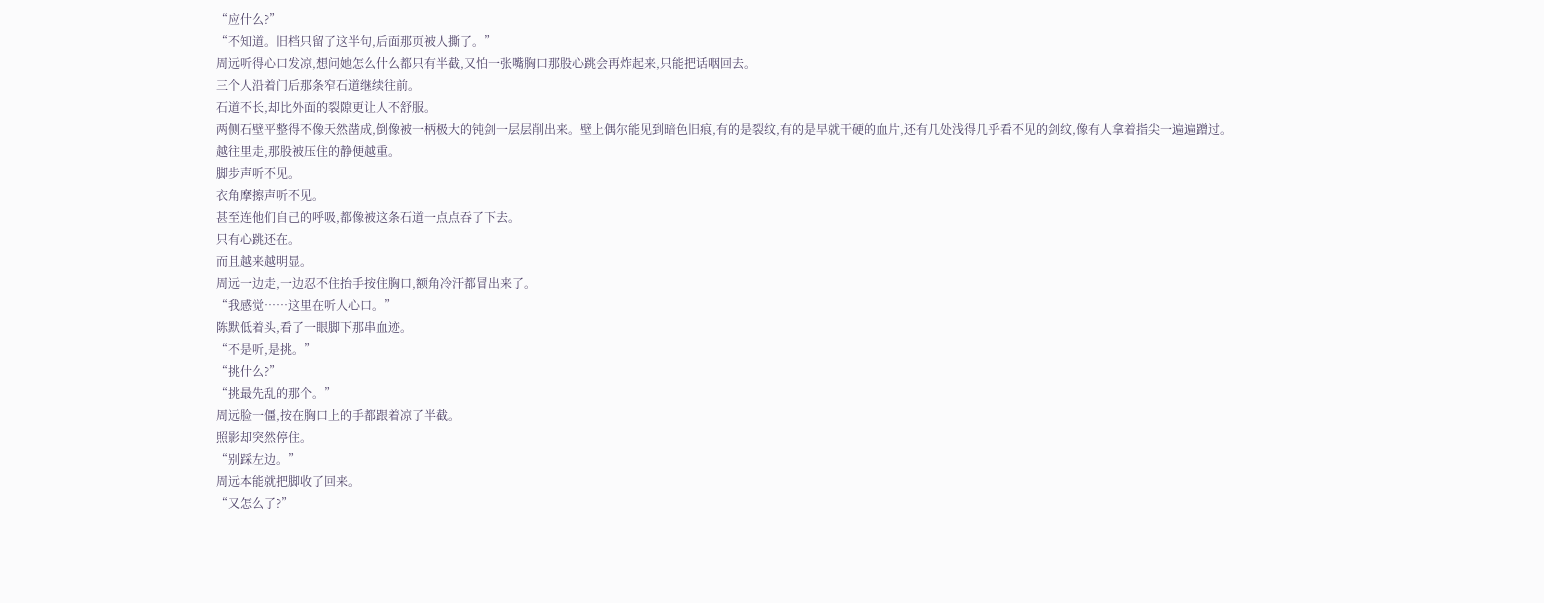“应什么?”
“不知道。旧档只留了这半句,后面那页被人撕了。”
周远听得心口发凉,想问她怎么什么都只有半截,又怕一张嘴胸口那股心跳会再炸起来,只能把话咽回去。
三个人沿着门后那条窄石道继续往前。
石道不长,却比外面的裂隙更让人不舒服。
两侧石壁平整得不像天然凿成,倒像被一柄极大的钝剑一层层削出来。壁上偶尔能见到暗色旧痕,有的是裂纹,有的是早就干硬的血片,还有几处浅得几乎看不见的剑纹,像有人拿着指尖一遍遍蹭过。
越往里走,那股被压住的静便越重。
脚步声听不见。
衣角摩擦声听不见。
甚至连他们自己的呼吸,都像被这条石道一点点吞了下去。
只有心跳还在。
而且越来越明显。
周远一边走,一边忍不住抬手按住胸口,额角冷汗都冒出来了。
“我感觉……这里在听人心口。”
陈默低着头,看了一眼脚下那串血迹。
“不是听,是挑。”
“挑什么?”
“挑最先乱的那个。”
周远脸一僵,按在胸口上的手都跟着凉了半截。
照影却突然停住。
“别踩左边。”
周远本能就把脚收了回来。
“又怎么了?”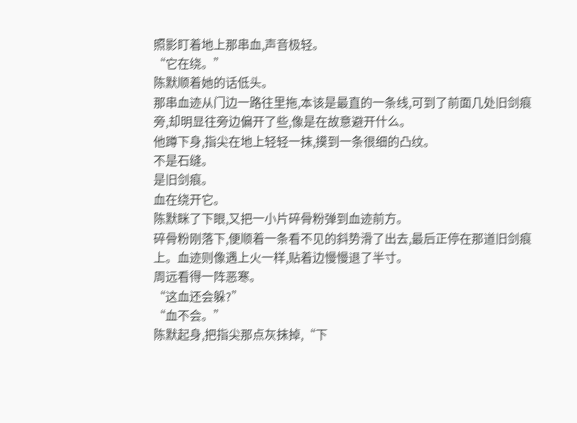照影盯着地上那串血,声音极轻。
“它在绕。”
陈默顺着她的话低头。
那串血迹从门边一路往里拖,本该是最直的一条线,可到了前面几处旧剑痕旁,却明显往旁边偏开了些,像是在故意避开什么。
他蹲下身,指尖在地上轻轻一抹,摸到一条很细的凸纹。
不是石缝。
是旧剑痕。
血在绕开它。
陈默眯了下眼,又把一小片碎骨粉弹到血迹前方。
碎骨粉刚落下,便顺着一条看不见的斜势滑了出去,最后正停在那道旧剑痕上。血迹则像遇上火一样,贴着边慢慢退了半寸。
周远看得一阵恶寒。
“这血还会躲?”
“血不会。”
陈默起身,把指尖那点灰抹掉,“下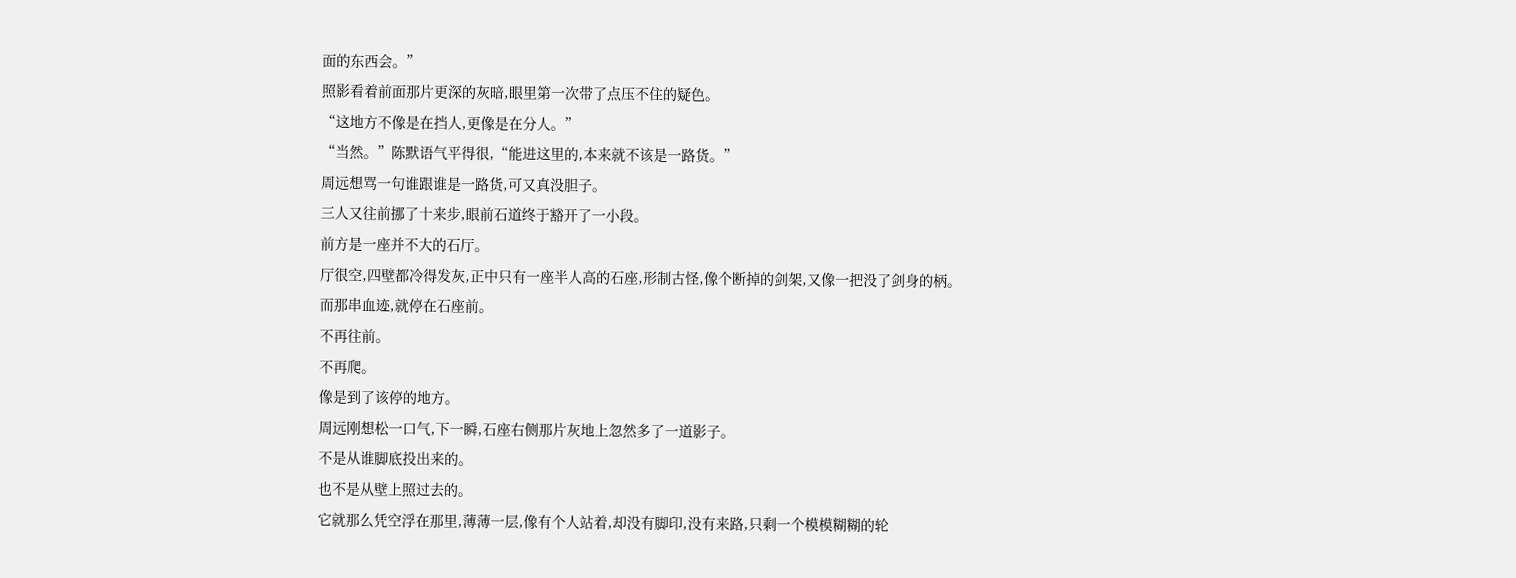面的东西会。”
照影看着前面那片更深的灰暗,眼里第一次带了点压不住的疑色。
“这地方不像是在挡人,更像是在分人。”
“当然。”陈默语气平得很,“能进这里的,本来就不该是一路货。”
周远想骂一句谁跟谁是一路货,可又真没胆子。
三人又往前挪了十来步,眼前石道终于豁开了一小段。
前方是一座并不大的石厅。
厅很空,四壁都冷得发灰,正中只有一座半人高的石座,形制古怪,像个断掉的剑架,又像一把没了剑身的柄。
而那串血迹,就停在石座前。
不再往前。
不再爬。
像是到了该停的地方。
周远刚想松一口气,下一瞬,石座右侧那片灰地上忽然多了一道影子。
不是从谁脚底投出来的。
也不是从壁上照过去的。
它就那么凭空浮在那里,薄薄一层,像有个人站着,却没有脚印,没有来路,只剩一个模模糊糊的轮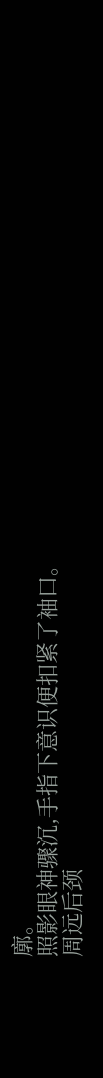廓。
照影眼神骤沉,手指下意识便扣紧了袖口。
周远后颈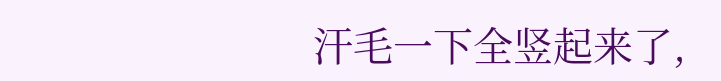汗毛一下全竖起来了,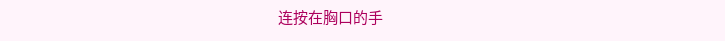连按在胸口的手